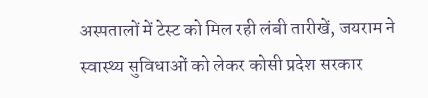अस्पतालों में टेस्ट को मिल रही लंबी तारीखें, जयराम ने स्वास्थ्य सुविधाओं को लेकर कोसी प्रदेश सरकार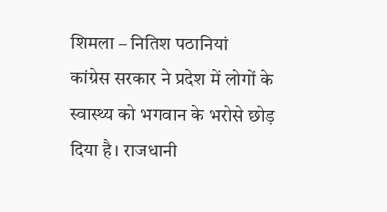शिमला – नितिश पठानियां
कांग्रेस सरकार ने प्रदेश में लोगों के स्वास्थ्य को भगवान के भरोसे छोड़ दिया है। राजधानी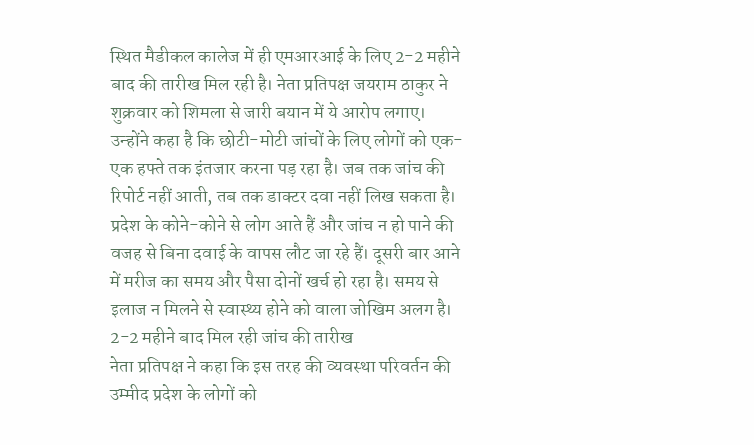स्थित मैडीकल कालेज में ही एमआरआई के लिए 2-2 महीने बाद की तारीख मिल रही है। नेता प्रतिपक्ष जयराम ठाकुर ने शुक्रवार को शिमला से जारी बयान में ये आरोप लगाए।
उन्होंने कहा है कि छोटी-मोटी जांचों के लिए लोगों को एक-एक हफ्ते तक इंतजार करना पड़ रहा है। जब तक जांच की रिपोर्ट नहीं आती, तब तक डाक्टर दवा नहीं लिख सकता है। प्रदेश के कोने-कोने से लोग आते हैं और जांच न हो पाने की वजह से बिना दवाई के वापस लौट जा रहे हैं। दूसरी बार आने में मरीज का समय और पैसा दोनों खर्च हो रहा है। समय से इलाज न मिलने से स्वास्थ्य होने को वाला जोखिम अलग है।
2-2 महीने बाद मिल रही जांच की तारीख
नेता प्रतिपक्ष ने कहा कि इस तरह की व्यवस्था परिवर्तन की उम्मीद प्रदेश के लोगों को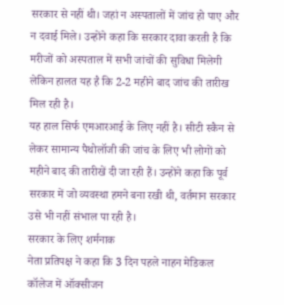सरकार से नहीं थी। जहां न अस्पतालों में जांच हो पाए और न दवाई मिले। उन्होंने कहा कि सरकार दावा करती है कि मरीजों को अस्पताल में सभी जांचों की सुविधा मिलेगी लेकिन हालत यह है कि 2-2 महीने बाद जांच की तारीख मिल रही है।
यह हाल सिर्फ एमआरआई के लिए नहीं है। सीटी स्कैन से लेकर सामान्य पैथोलॉजी की जांच के लिए भी लोगों को महीने बाद की तारीखें दी जा रही हैं। उन्होंने कहा कि पूर्व सरकार में जो व्यवस्था हमने बना रखी थी, वर्तमान सरकार उसे भी नहीं संभाल पा रही है।
सरकार के लिए शर्मनाक
नेता प्रतिपक्ष ने कहा कि 3 दिन पहले नाहन मेडिकल कॉलेज में ऑक्सीजन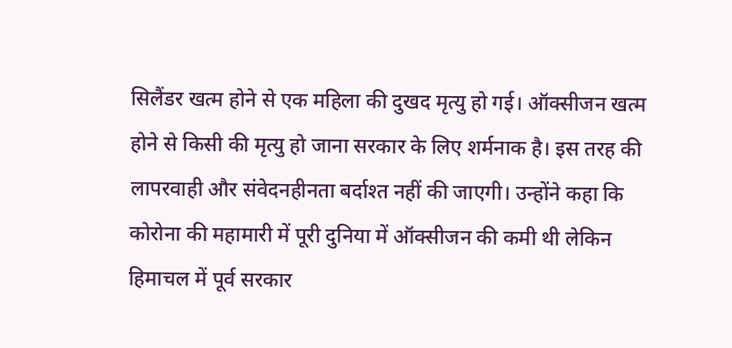सिलैंडर खत्म होने से एक महिला की दुखद मृत्यु हो गई। ऑक्सीजन खत्म होने से किसी की मृत्यु हो जाना सरकार के लिए शर्मनाक है। इस तरह की लापरवाही और संवेदनहीनता बर्दाश्त नहीं की जाएगी। उन्होंने कहा कि कोरोना की महामारी में पूरी दुनिया में ऑक्सीजन की कमी थी लेकिन हिमाचल में पूर्व सरकार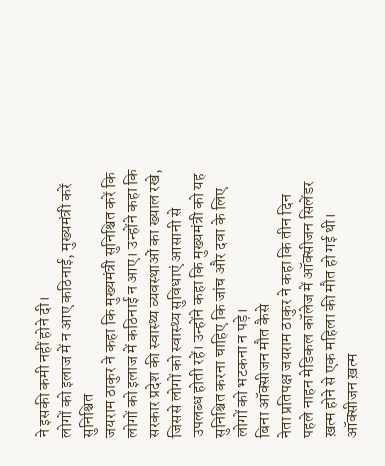ने इसकी कमी नहीं होने दी।
लोगों को इलाज में न आए कठिनाई, मुख्यमंत्री करें सुनिश्चित
जयराम ठाकुर ने कहा कि मुख्यमंत्री सुनिश्चित करें कि लोगों को इलाज में कठिनाई न आए। उन्होंने कहा कि सरकार प्रदेश की स्वास्थ्य व्यवस्थाओं का ख्याल रखे, जिससे लोगों को स्वास्थ्य सुविधाएं आसानी से उपलब्ध होती रहें। उन्होंने कहा कि मुख्यमंत्री को यह सुनिश्चित करना चाहिए कि जांच और दवा के लिए लोगों को भटकना न पड़े।
बिना ऑक्सीजन मौत कैसे
नेता प्रतिपक्ष जयराम ठाकुर ने कहा कि तीन दिन पहले नाहन मेडिकल कॉलेज में ऑक्सीजन सिलेंडर ख़त्म होने से एक महिला की मौत हो गई थी। ऑक्सीजन ख़त्म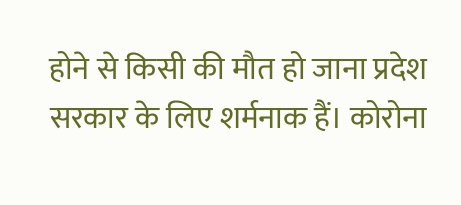होने से किसी की मौत हो जाना प्रदेश सरकार के लिए शर्मनाक हैं। कोरोना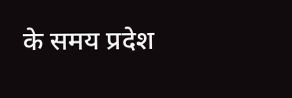के समय प्रदेश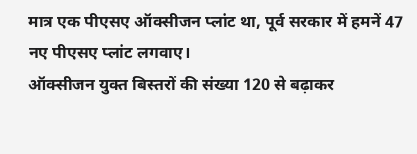मात्र एक पीएसए ऑक्सीजन प्लांट था, पूर्व सरकार में हमनें 47 नए पीएसए प्लांट लगवाए।
ऑक्सीजन युक्त बिस्तरों की संख्या 120 से बढ़ाकर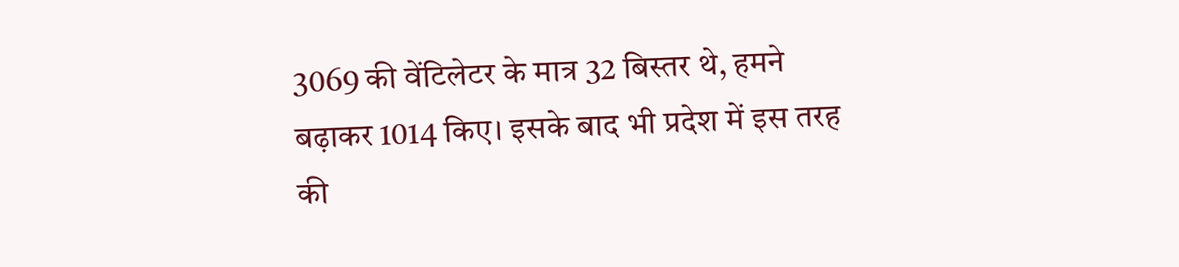3069 की वेंटिलेटर के मात्र 32 बिस्तर थे, हमने बढ़ाकर 1014 किए। इसके बाद भी प्रदेश में इस तरह की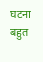घटना बहुत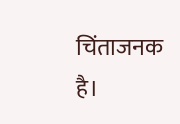चिंताजनक है।